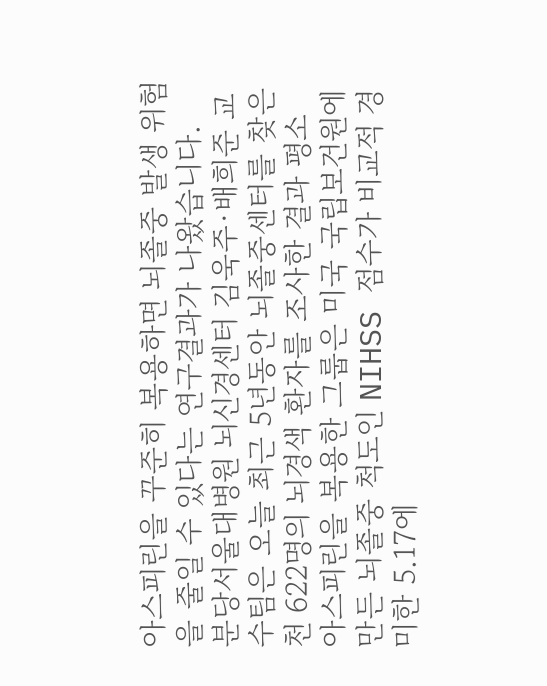아스피린을 꾸준히 복용하면 뇌졸중 발생 위험을 줄일 수 있다는 연구결과가 나왔습니다.
분당서울대병원 뇌신경센터 김욱주·배희준 교수팀은 오늘 최근 5년동안 뇌졸중센터를 찾은 천 622명의 뇌경색 환자를 조사한 결과 평소 아스피린을 복용한 그룹은 미국 국립보건원에 만든 뇌졸중 척도인 NIHSS 점수가 비교적 경미한 5.17에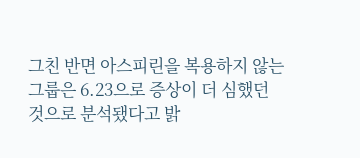그친 반면 아스피린을 복용하지 않는 그룹은 6.23으로 증상이 더 심했던 것으로 분석됐다고 밝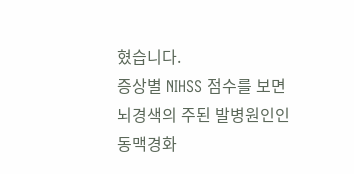혔습니다.
증상별 NIHSS 점수를 보면 뇌경색의 주된 발병원인인 동맥경화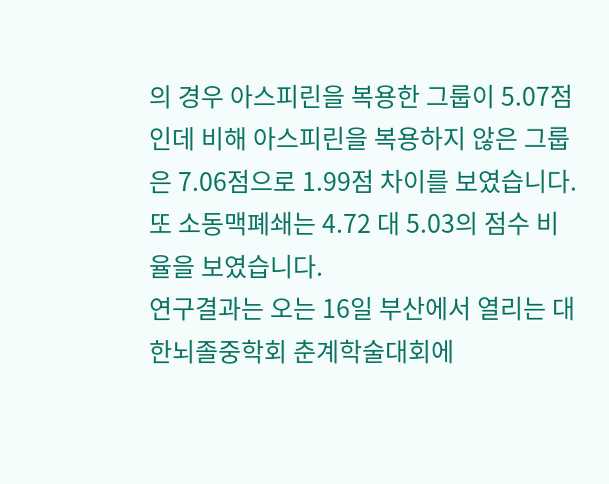의 경우 아스피린을 복용한 그룹이 5.07점인데 비해 아스피린을 복용하지 않은 그룹은 7.06점으로 1.99점 차이를 보였습니다.
또 소동맥폐쇄는 4.72 대 5.03의 점수 비율을 보였습니다.
연구결과는 오는 16일 부산에서 열리는 대한뇌졸중학회 춘계학술대회에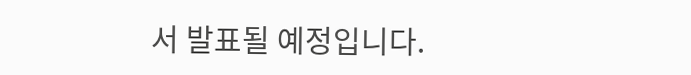서 발표될 예정입니다.